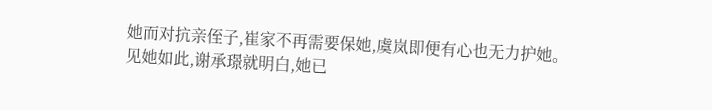她而对抗亲侄子,崔家不再需要保她,虞岚即便有心也无力护她。
见她如此,谢承璟就明白,她已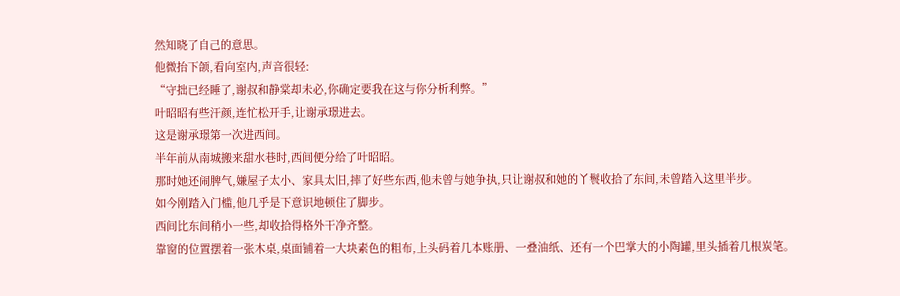然知晓了自己的意思。
他微抬下颌,看向室内,声音很轻:
“守拙已经睡了,谢叔和静棠却未必,你确定要我在这与你分析利弊。”
叶昭昭有些汗颜,连忙松开手,让谢承璟进去。
这是谢承璟第一次进西间。
半年前从南城搬来甜水巷时,西间便分给了叶昭昭。
那时她还闹脾气,嫌屋子太小、家具太旧,摔了好些东西,他未曾与她争执,只让谢叔和她的丫鬟收拾了东间,未曾踏入这里半步。
如今刚踏入门槛,他几乎是下意识地顿住了脚步。
西间比东间稍小一些,却收拾得格外干净齐整。
靠窗的位置摆着一张木桌,桌面铺着一大块素色的粗布,上头码着几本账册、一叠油纸、还有一个巴掌大的小陶罐,里头插着几根炭笔。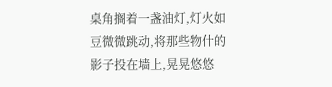桌角搁着一盏油灯,灯火如豆微微跳动,将那些物什的影子投在墙上,晃晃悠悠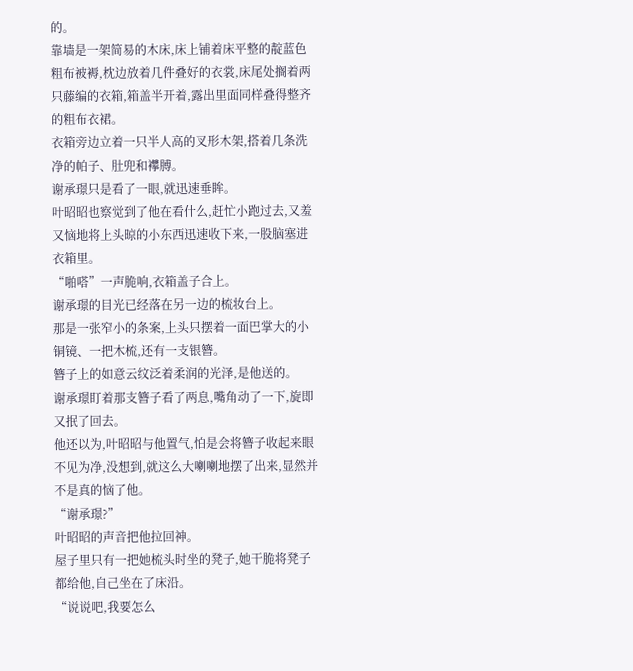的。
靠墙是一架简易的木床,床上铺着床平整的靛蓝色粗布被褥,枕边放着几件叠好的衣裳,床尾处搁着两只藤编的衣箱,箱盖半开着,露出里面同样叠得整齐的粗布衣裙。
衣箱旁边立着一只半人高的叉形木架,搭着几条洗净的帕子、肚兜和襻膊。
谢承璟只是看了一眼,就迅速垂眸。
叶昭昭也察觉到了他在看什么,赶忙小跑过去,又羞又恼地将上头晾的小东西迅速收下来,一股脑塞进衣箱里。
“啪嗒”一声脆响,衣箱盖子合上。
谢承璟的目光已经落在另一边的梳妆台上。
那是一张窄小的条案,上头只摆着一面巴掌大的小铜镜、一把木梳,还有一支银簪。
簪子上的如意云纹泛着柔润的光泽,是他送的。
谢承璟盯着那支簪子看了两息,嘴角动了一下,旋即又抿了回去。
他还以为,叶昭昭与他置气,怕是会将簪子收起来眼不见为净,没想到,就这么大喇喇地摆了出来,显然并不是真的恼了他。
“谢承璟?”
叶昭昭的声音把他拉回神。
屋子里只有一把她梳头时坐的凳子,她干脆将凳子都给他,自己坐在了床沿。
“说说吧,我要怎么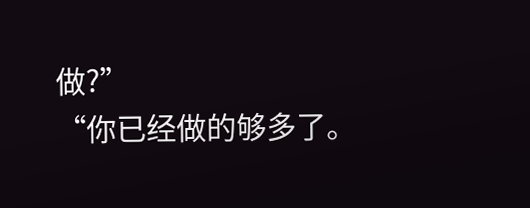做?”
“你已经做的够多了。